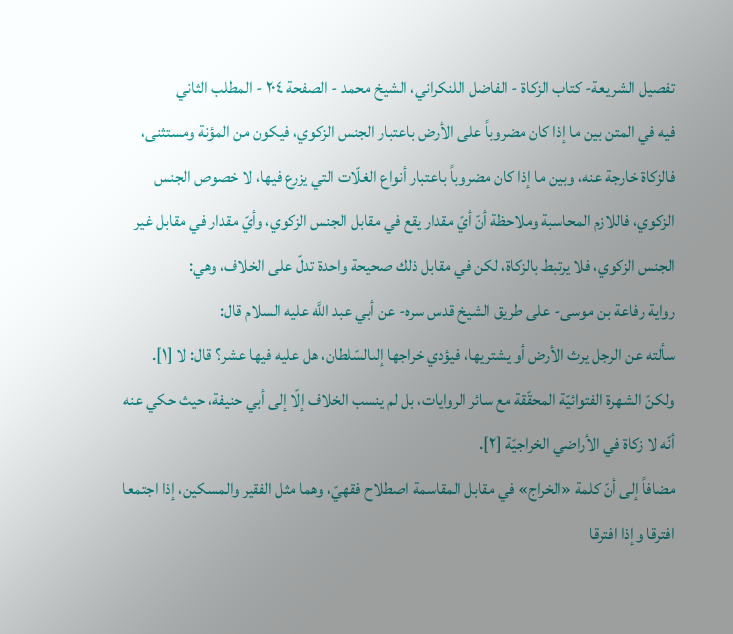تفصيل الشريعة- كتاب الزكاة - الفاضل اللنكراني، الشيخ محمد - الصفحة ٢٠٤ - المطلب الثاني
فيه في المتن بين ما إذا كان مضروباً على الأرض باعتبار الجنس الزكوي، فيكون من المؤنة ومستثنى، فالزكاة خارجة عنه، وبين ما إذا كان مضروباً باعتبار أنواع الغلّات التي يزرع فيها، لا خصوص الجنس الزكوي، فاللازم المحاسبة وملاحظة أنّ أيّ مقدار يقع في مقابل الجنس الزكوي، وأيّ مقدار في مقابل غير الجنس الزكوي، فلا يرتبط بالزكاة، لكن في مقابل ذلك صحيحة واحدة تدلّ على الخلاف، وهي:
رواية رفاعة بن موسى- على طريق الشيخ قدس سره- عن أبي عبد اللَّه عليه السلام قال:
سألته عن الرجل يرث الأرض أو يشتريها، فيؤدي خراجها إلىالسّلطان، هل عليه فيها عشر؟ قال: لا [١].
ولكنّ الشهرة الفتوائيّة المحقّقة مع سائر الروايات، بل لم ينسب الخلاف إلّا إلى أبي حنيفة، حيث حكي عنه أنّه لا زكاة في الأراضي الخراجيّة [٢].
مضافاً إلى أنّ كلمة «الخراج» في مقابل المقاسمة اصطلاح فقهيّ، وهما مثل الفقير والمسكين، إذا اجتمعا افترقا وإذا افترقا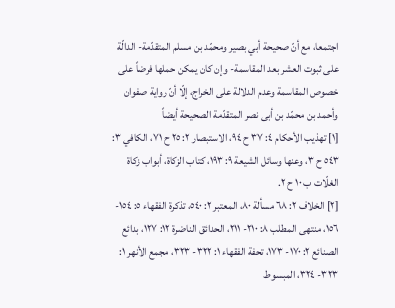اجتمعا، مع أنّ صحيحة أبي بصير ومحمّد بن مسلم المتقدّمة- الدالّة على ثبوت العشر بعد المقاسمة- وإن كان يمكن حملها فرضاً على خصوص المقاسمة وعدم الدلالة على الخراج، إلّا أنّ رواية صفوان وأحمد بن محمّد بن أبى نصر المتقدّمة الصحيحة أيضاً
[١] تهذيب الأحكام ٤: ٣٧ ح ٩٤، الاستبصار ٢: ٢٥ ح ٧١، الكافي ٣: ٥٤٣ ح ٣، وعنها وسائل الشيعة ٩: ١٩٣، كتاب الزكاة، أبواب زكاة الغلّات ب ١٠ ح ٢.
[٢] الخلاف ٢: ٦٨ مسألة ٨٠، المعتبر ٢: ٥٤٠، تذكرة الفقهاء ٥: ١٥٤- ١٥٦، منتهى المطلب ٨: ٢١٠- ٢١١، الحدائق الناضرة ١٢: ١٢٧، بدائع الصنائع ٢: ١٧٠- ١٧٣، تحفة الفقهاء ١: ٣٢٢- ٣٢٣، مجمع الأنهر ١: ٣٢٣- ٣٢٤، المبسوط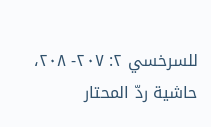للسرخسي ٢: ٢٠٧- ٢٠٨، حاشية ردّ المحتار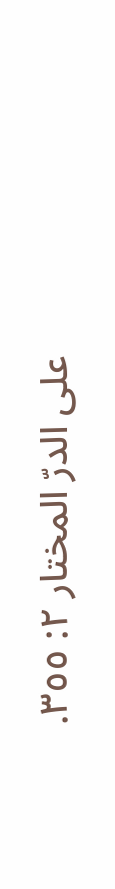على الدرّ المختار ٢: ٣٥٥.